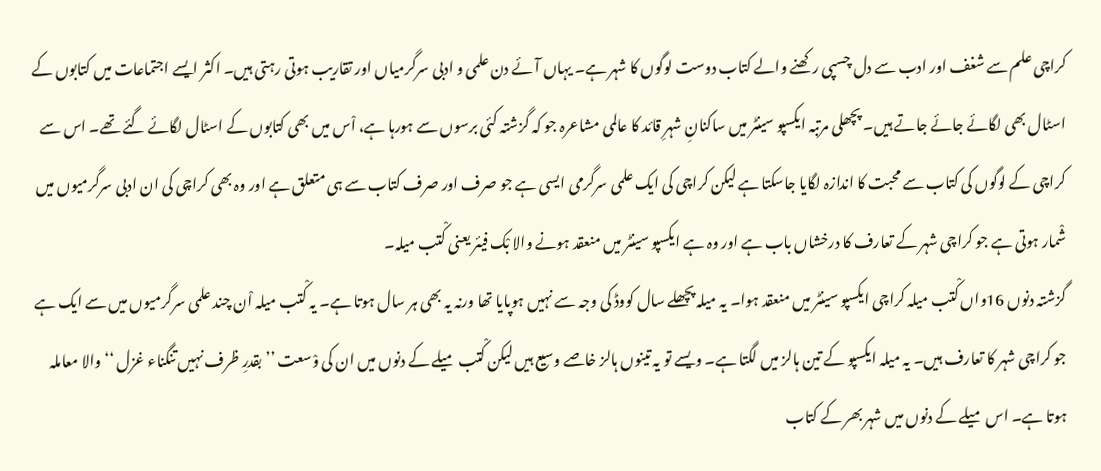کراچی علم سے شغف اور ادب سے دل چسپی رکھنے والے کتاب دوست لوگوں کا شہر ہے۔ یہاں آئے دن علمی و ادبی سرگرمیاں اور تقاریب ہوتی رہتی ہیں۔ اکثر ایسے اجتماعات میں کتابوں کے اسٹال بھی لگائے جائے جاتے ہیں۔ پچھلی مرتبہ ایکسپو سینٹر میں ساکنانِ شہرِ قائد کا عالمی مشاعرہ جو کہ گزشتہ کئی برسوں سے ہورہا ہے، اْس میں بھی کتابوں کے اسٹال لگائے گئے تھے۔ اس سے کراچی کے لوگوں کی کتاب سے محبت کا اندازہ لگایا جاسکتا ہے لیکن کراچی کی ایک علمی سرگرمی ایسی ہے جو صرف اور صرف کتاب سے ہی متعلق ہے اور وہ بھی کراچی کی ان ادبی سرگرمیوں میں شْمار ہوتی ہے جو کراچی شہر کے تعارف کا درخشاں باب ہے اور وہ ہے ایکسپو سینٹر میں منعقد ہونے والا بْک فیئر یعنی کْتب میلہ۔
گزشتہ دنوں 16واں کْتب میلہ کراچی ایکسپو سینٹر میں منعقد ہوا۔ یہ میلہ پچھلے سال کووڈ کی وجہ سے نہیں ہوپایا تھا ورنہ یہ بھی ہر سال ہوتا ہے۔ یہ کْتب میلہ اْن چند علمی سرگرمیوں میں سے ایک ہے جو کراچی شہر کا تعارف ہیں۔ یہ میلہ ایکسپو کے تین ہالز میں لگتا ہے۔ ویسے تو یہ تینوں ہالز خاصے وسیع ہیں لیکن کْتب میلے کے دنوں میں ان کی وْسعت ’’ بقدرِ ظرف نہیں تنگناء غزل ‘‘ والا معاملہ ہوتا ہے۔ اس میلے کے دنوں میں شہر بھر کے کتاب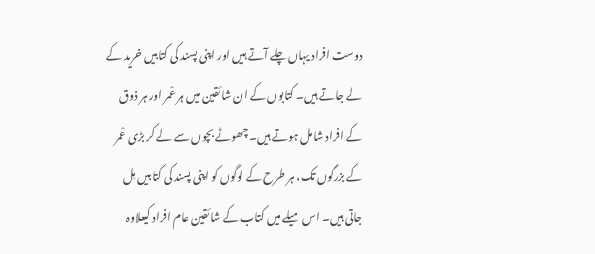دوست افراد یہاں چلے آتے ہیں اور اپنی پسند کی کتابیں خرید کے لے جاتے ہیں۔ کتابوں کے ان شائقین میں ہر عْمر اور ہر ذوق کے افراد شامل ہوتے ہیں۔ چھوٹے بچوں سے لے کر بڑی عْمر کے بزرگوں تک، ہر طرح کے لوگوں کو اپنی پسند کی کتابیں مِل جاتی ہیں۔ اس میلے میں کتاب کے شائقین عام افراد کیعلاوہ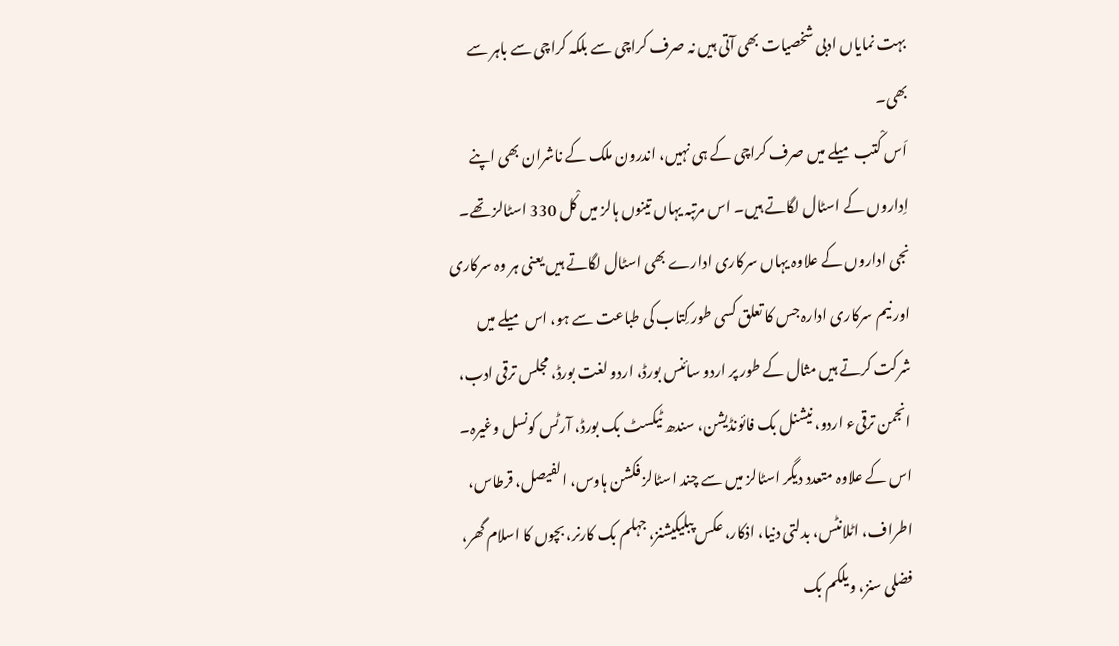بہت نمایاں ادبی شخصیات بھی آتی ہیں نہ صرف کراچی سے بلکہ کراچی سے باہر سے بھی۔
اَس کْتب میلے میں صرف کراچی کے ہی نہیں، اندرون ملک کے ناشران بھی اپنے اِداروں کے اسٹال لگاتے ہیں۔ اس مرتبہ یہاں تینوں ہالز میں کْل 330 اسٹالز تھے۔ نجی اداروں کے علاوہ یہاں سرکاری ادارے بھی اسٹال لگاتے ہیں یعنی ہر وہ سرکاری اور نیم سرکاری ادارہ جس کا تعلق کسی طور کِتاب کی طباعت سے ہو، اس میلے میں شرکت کرتے ہیں مثال کے طور پر اردو سائنس بورڈ، اردو لغت بورڈ، مجلس ترقی ادب، انجمن ترقیء اردو، نیشنل بک فائونڈیشن، سندھ ٹیکسٹ بک بورڈ، آرٹس کونسل وغیرہ۔ اس کے علاوہ متعدد دیگر اسٹالز میں سے چند اسٹالز فکشن ہاوس، الفیصل، قرطاس، اطراف، اٹلانٹس، بدلتی دنیا، اذکار، عکس پبلیکیشنز، جہلم بک کارنر، بچوں کا اسلام گھر، فضلی سنز، ویلکم بک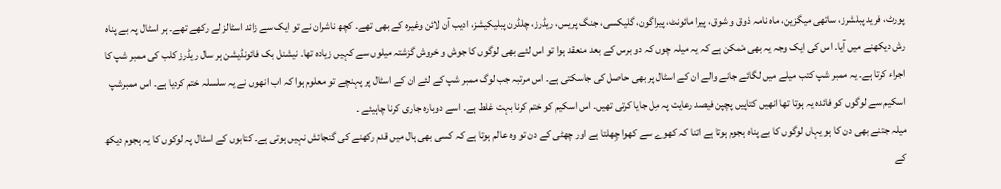پورٹ، فرید پبلشرز، ساتھی میگزین، ماہ نامہ ذوق و شوق، پیرا مائونٹ، پیراگون، گلیکسی، جنگ پریس، ریڈرز، چلڈرن پبلیکیشز، ادیب آن لائن وغیرہ کے بھی تھے۔ کچھ ناشران نے تو ایک سے زائد اسٹالز لے رکھے تھے۔ ہر اسٹال پہ بے پناہ رش دیکھنے میں آیا۔ اس کی ایک وجہ یہ بھی مْمکن ہے کہ یہ میلہ چوں کہ دو برس کے بعد منعقد ہوا تو اس لئے بھی لوگوں کا جوش و خروش گزشتہ میلوں سے کہیں زیادہ تھا۔ نیشنل بک فائونڈیشن ہر سال ریڈرز کلب کی ممبر شپ کا اجراء کرتا ہے۔ یہ ممبر شپ کتب میلے میں لگائے جانے والے ان کے اسٹال پر بھی حاصل کی جاسکتی ہے۔ اس مرتبہ جب لوگ ممبر شپ کے لئے ان کے اسٹال پر پہنچے تو معلوم ہوا کہ اب انھوں نے یہ سلسلہ ختم کردیا ہے۔ اس ممبرشپ اسکیم سے لوگوں کو فائدہ یہ ہوتا تھا انھیں کتاپیں پچپن فیصد رعایت پہ مِل جایا کرتی تھیں۔ اس اسکیم کو ختم کرنا بہت غلط ہے۔ اسے دوبارہ جاری کرنا چاہیئے ۔
میلہ جتنے بھی دن کا ہو یہاں لوگوں کا بے پناہ ہجوم ہوتا ہے اتنا کہ کھوے سے کھوا چِھلتا ہے اور چھٹی کے دن تو وہ عالم ہوتا ہے کہ کسی بھی ہال میں قدم رکھنے کی گنجائش نہیں ہوتی ہے۔ کتابوں کے اسٹال پہ لوکوں کا یہ ہجوم دیکھ کے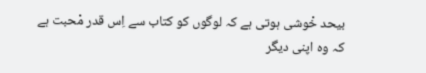بیحد خْوشی ہوتی ہے کہ لوگوں کو کتاب سے اِس قدر مْحبت ہے کہ وہ اپنی دیگر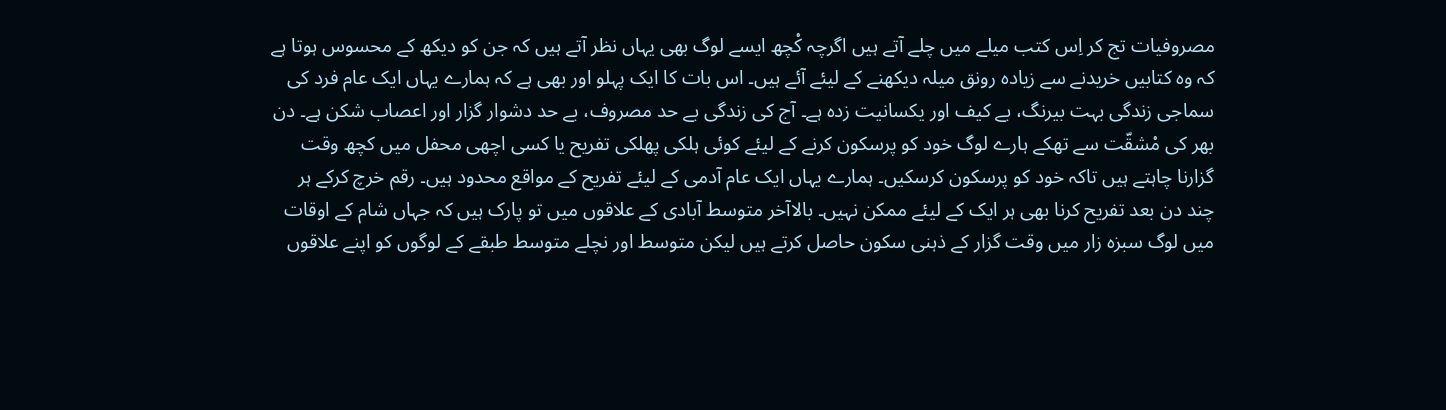مصروفیات تج کر اِس کتب میلے میں چلے آتے ہیں اگرچہ کْچھ ایسے لوگ بھی یہاں نظر آتے ہیں کہ جن کو دیکھ کے محسوس ہوتا ہے کہ وہ کتابیں خریدنے سے زیادہ رونق میلہ دیکھنے کے لیئے آئے ہیں۔ اس بات کا ایک پہلو اور بھی ہے کہ ہمارے یہاں ایک عام فرد کی سماجی زندگی بہت بیرنگ، بے کیف اور یکسانیت زدہ ہے۔ آج کی زندگی بے حد مصروف، بے حد دشوار گزار اور اعصاب شکن ہے۔ دن بھر کی مْشقّت سے تھکے ہارے لوگ خود کو پرسکون کرنے کے لیئے کوئی ہلکی پھلکی تفریح یا کسی اچھی محفل میں کچھ وقت گزارنا چاہتے ہیں تاکہ خود کو پرسکون کرسکیں۔ ہمارے یہاں ایک عام آدمی کے لیئے تفریح کے مواقع محدود ہیں۔ رقم خرچ کرکے ہر چند دن بعد تفریح کرنا بھی ہر ایک کے لیئے ممکن نہیں۔ بالاآخر متوسط آبادی کے علاقوں میں تو پارک ہیں کہ جہاں شام کے اوقات میں لوگ سبزہ زار میں وقت گزار کے ذہنی سکون حاصل کرتے ہیں لیکن متوسط اور نچلے متوسط طبقے کے لوگوں کو اپنے علاقوں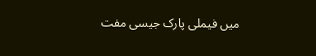میں فیملی پارک جیسی مفت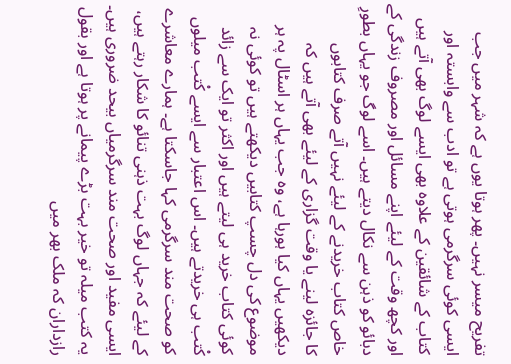تفریح میسر نہیں۔ پھر ہوتا یوں ہے کہ شہر میں جب ایسی کوئی سرگرمی ہوتی ہے تو ادب سے وابستہ اور کتاب کے شائقین کے علاوہ بھی ایسے لوگ بھی آتے ہیں اور کچھ وقت کے لیئے اپنے مسائل اور مصروف زندگی کے دبائو کو ذہن سے نکال دیتے ہیں۔ اسے لوگ جو یہاں بطورِ خاص کتاب خریدنے کے لیئے نہیں آتے صرف کتابوں
کا جائزہ لینے یا وقت گزاری کے لیئے بھی آتے ہیں کہ دیکھیں یہاں کیا ہورہا ہے، وہ جب یہاں ہر اسٹال پہ ہر موضوع کی دل چسپ کتابیں دیکھتے ہیں تو کوئی نہ کوئی کتاب خرید ہی لیتے ہیں اور اکثر تو ایک سے زائد کْتب ہی خریدتے ہیں۔ اس اعتبار سے ایسے کْتب میلوں کو صحت مند سرگرمی کہا جاسکتا ہے۔ ہمارے معاشرے کے لیئے کہ جہاں لوگ بہت ذہنی تنائو کا شکار رہتے ہیں، ایسی مفید اور صحت مند سرگرمیاں بیحد ضروری ہیں۔ یہ کتب میلہ تو خیر بہت بڑے پیمانے پر ہوتا ہے اور بقول رازداران کہ ملک بھر میں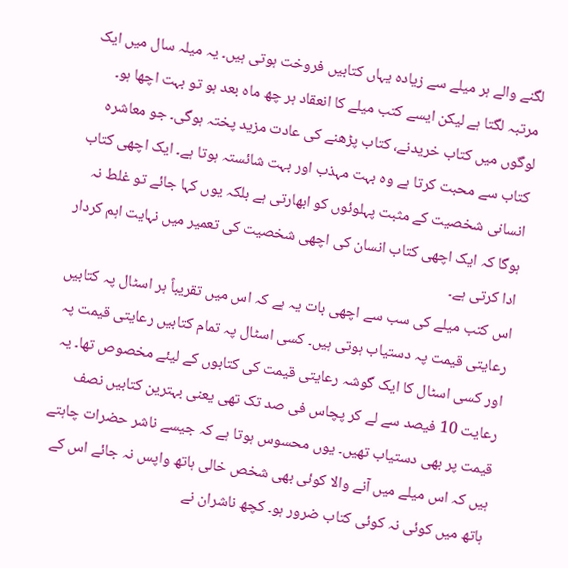لگنے والے ہر میلے سے زیادہ یہاں کتابیں فروخت ہوتی ہیں۔ یہ میلہ سال میں ایک مرتبہ لگتا ہے لیکن ایسے کتب میلے کا انعقاد ہر چھ ماہ بعد ہو تو بہت اچھا ہو۔ لوگوں میں کتاب خریدنے، کتاب پڑھنے کی عادت مزید پختہ ہوگی۔ جو معاشرہ کتاب سے محبت کرتا ہے وہ بہت مہذب اور بہت شائستہ ہوتا ہے۔ ایک اچھی کتاب انسانی شخصیت کے مثبت پہلوئوں کو ابھارتی ہے بلکہ یوں کہا جائے تو غلط نہ ہوگا کہ ایک اچھی کتاب انسان کی اچھی شخصیت کی تعمیر میں نہایت اہم کردار ادا کرتی ہے۔
اس کتب میلے کی سب سے اچھی بات یہ ہے کہ اس میں تقریباً ہر اسٹال پہ کتابیں رعایتی قیمت پہ دستیاب ہوتی ہیں۔ کسی اسٹال پہ تمام کتابیں رعایتی قیمت پہ اور کسی اسٹال کا ایک گوشہ رعایتی قیمت کی کتابوں کے لیئے مخصوص تھا۔ یہ رعایت 10 فیصد سے لے کر پچاس فی صد تک تھی یعنی بہترین کتابیں نصف قیمت پر بھی دستیاب تھیں۔ یوں محسوس ہوتا ہے کہ جیسے ناشر حضرات چاہتے ہیں کہ اس میلے میں آنے والا کوئی بھی شخص خالی ہاتھ واپس نہ جائے اس کے ہاتھ میں کوئی نہ کوئی کتاب ضرور ہو۔ کچھ ناشران نے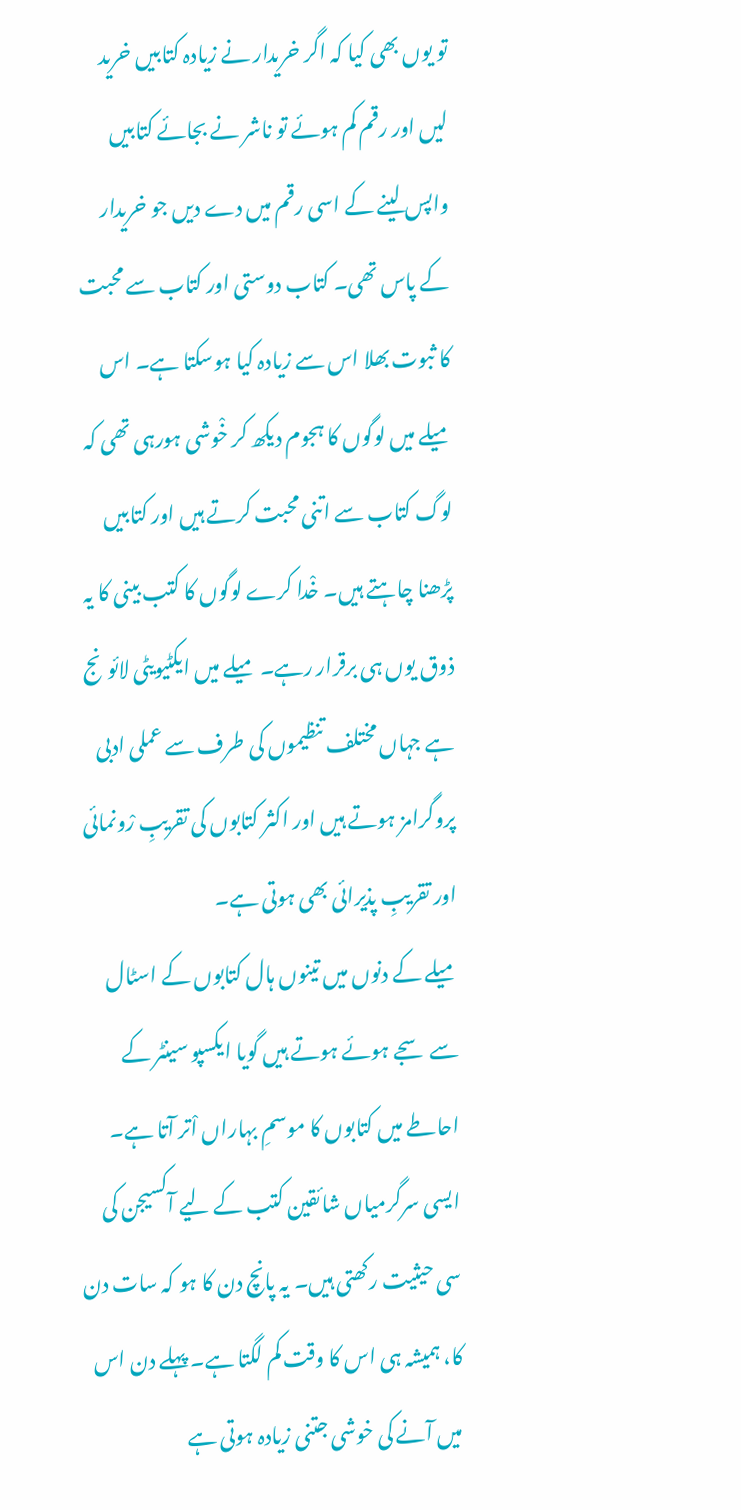تو یوں بھی کیا کہ اگر خریدار نے زیادہ کتابیں خرید لیں اور رقم کم ہوئے تو ناشر نے بجائے کتابیں واپس لینے کے اسی رقم میں دے دیں جو خریدار کے پاس تھی۔ کتاب دوستی اور کتاب سے محبت کا ثبوت بھلا اس سے زیادہ کیا ہوسکتا ہے۔ اس میلے میں لوگوں کا ہجوم دیکھ کر خْوشی ہورہی تھی کہ لوگ کتاب سے اتنی محبت کرتے ہیں اور کتابیں پڑھنا چاہتے ہیں۔ خْدا کرے لوگوں کا کتب بینی کا یہ ذوق یوں ہی برقرار رہے۔ میلے میں ایکٹیویٹی لائونج ہے جہاں مختلف تنظیموں کی طرف سے عملی ادبی پروگرامز ہوتے ہیں اور اکثر کتابوں کی تقریبِ رْونمائی اور تقریبِ پذیرائی بھی ہوتی ہے۔
میلے کے دنوں میں تینوں ہال کتابوں کے اسٹال سے سجے ہوئے ہوتے ہیں گویا ایکسپو سینٹر کے احاطے میں کتابوں کا موسمِ بہاراں اْتر آتا ہے۔ ایسی سرگرمیاں شائقین کتب کے لیے آکسیجن کی سی حیثیت رکھتی ہیں۔ یہ پانچ دن کا ہو کہ سات دن کا، ہمیشہ ہی اس کا وقت کم لگتا ہے۔ پہلے دن اس میں آنے کی خوشی جتنی زیادہ ہوتی ہے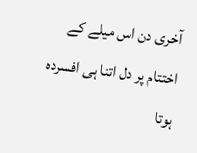آخری دن اس میلے کے اختتام پر دل اتنا ہی افسردہ ہوتا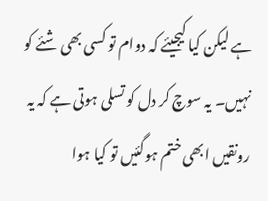ہے لیکن کیا کیجیئے کہ دوام تو کسی بھی شئے کو نہیں۔ یہ سوچ کر دل کو تسلی ہوتی ہے کہ یہ رونقیں ابھی ختم ہوگئیں تو کیا ہوا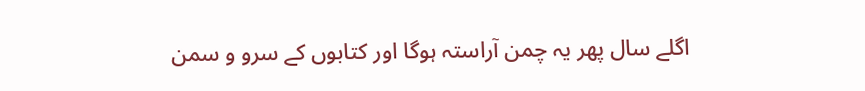اگلے سال پھر یہ چمن آراستہ ہوگا اور کتابوں کے سرو و سمن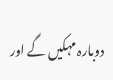دوبارہ مہکیں گے اور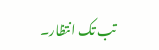تب تک انتظار۔